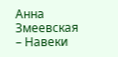Анна Змеевская – Навеки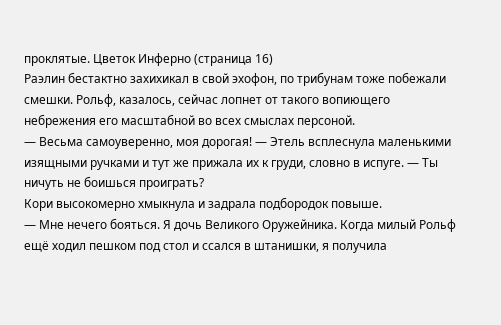проклятые. Цветок Инферно (страница 16)
Раэлин бестактно захихикал в свой эхофон, по трибунам тоже побежали смешки. Рольф, казалось, сейчас лопнет от такого вопиющего небрежения его масштабной во всех смыслах персоной.
— Весьма самоуверенно, моя дорогая! — Этель всплеснула маленькими изящными ручками и тут же прижала их к груди, словно в испуге. — Ты ничуть не боишься проиграть?
Кори высокомерно хмыкнула и задрала подбородок повыше.
— Мне нечего бояться. Я дочь Великого Оружейника. Когда милый Рольф ещё ходил пешком под стол и ссался в штанишки, я получила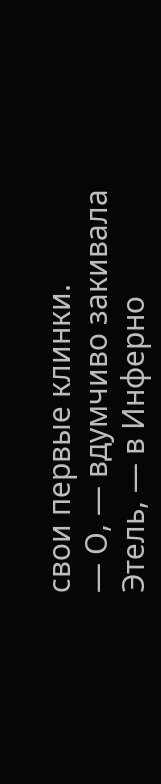свои первые клинки.
— О, — вдумчиво закивала Этель, — в Инферно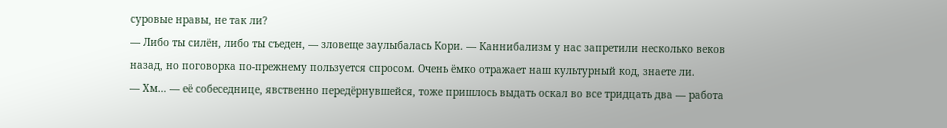суровые нравы, не так ли?
— Либо ты силён, либо ты съеден, — зловеще заулыбалась Кори. — Каннибализм у нас запретили несколько веков назад, но поговорка по-прежнему пользуется спросом. Очень ёмко отражает наш культурный код, знаете ли.
— Хм… — её собеседнице, явственно передёрнувшейся, тоже пришлось выдать оскал во все тридцать два — работа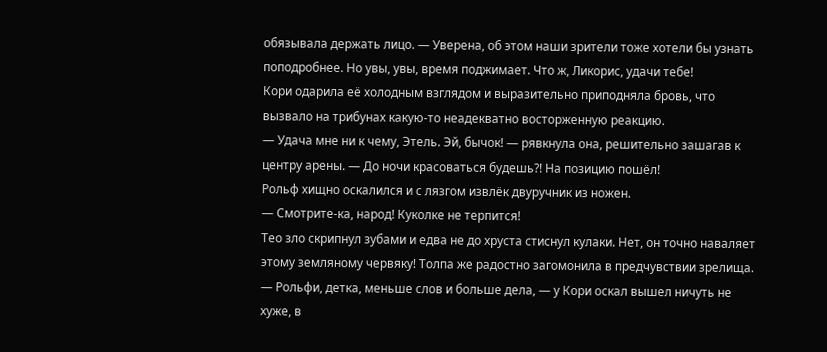обязывала держать лицо. — Уверена, об этом наши зрители тоже хотели бы узнать поподробнее. Но увы, увы, время поджимает. Что ж, Ликорис, удачи тебе!
Кори одарила её холодным взглядом и выразительно приподняла бровь, что вызвало на трибунах какую-то неадекватно восторженную реакцию.
— Удача мне ни к чему, Этель. Эй, бычок! — рявкнула она, решительно зашагав к центру арены. — До ночи красоваться будешь?! На позицию пошёл!
Рольф хищно оскалился и с лязгом извлёк двуручник из ножен.
— Смотрите-ка, народ! Куколке не терпится!
Тео зло скрипнул зубами и едва не до хруста стиснул кулаки. Нет, он точно наваляет этому земляному червяку! Толпа же радостно загомонила в предчувствии зрелища.
— Рольфи, детка, меньше слов и больше дела, — у Кори оскал вышел ничуть не хуже, в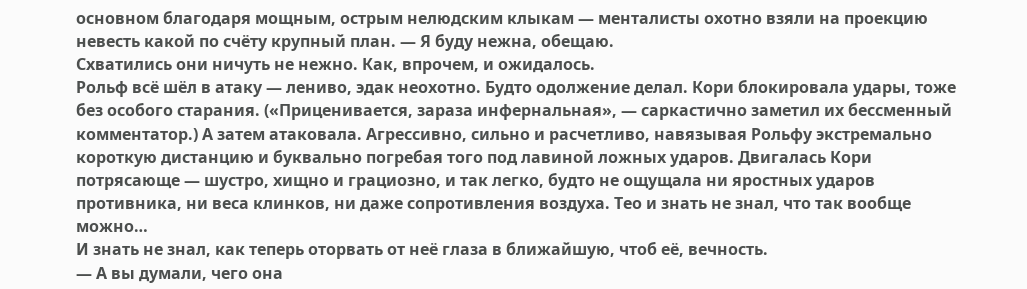основном благодаря мощным, острым нелюдским клыкам — менталисты охотно взяли на проекцию невесть какой по счёту крупный план. — Я буду нежна, обещаю.
Схватились они ничуть не нежно. Как, впрочем, и ожидалось.
Рольф всё шёл в атаку — лениво, эдак неохотно. Будто одолжение делал. Кори блокировала удары, тоже без особого старания. («Приценивается, зараза инфернальная», — саркастично заметил их бессменный комментатор.) А затем атаковала. Агрессивно, сильно и расчетливо, навязывая Рольфу экстремально короткую дистанцию и буквально погребая того под лавиной ложных ударов. Двигалась Кори потрясающе — шустро, хищно и грациозно, и так легко, будто не ощущала ни яростных ударов противника, ни веса клинков, ни даже сопротивления воздуха. Тео и знать не знал, что так вообще можно…
И знать не знал, как теперь оторвать от неё глаза в ближайшую, чтоб её, вечность.
— А вы думали, чего она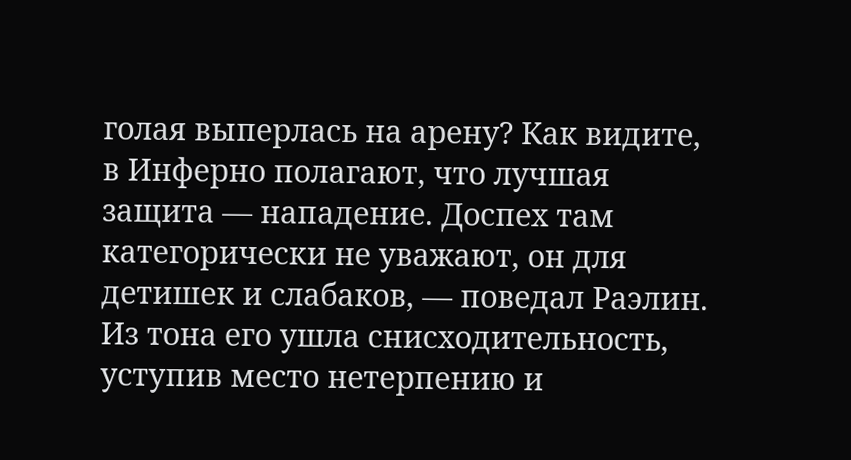голая выперлась на арену? Как видите, в Инферно полагают, что лучшая защита — нападение. Доспех там категорически не уважают, он для детишек и слабаков, — поведал Раэлин. Из тона его ушла снисходительность, уступив место нетерпению и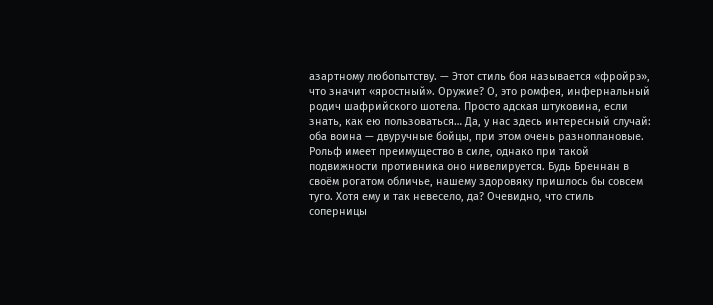азартному любопытству. — Этот стиль боя называется «фройрэ», что значит «яростный». Оружие? О, это ромфея, инфернальный родич шафрийского шотела. Просто адская штуковина, если знать, как ею пользоваться… Да, у нас здесь интересный случай: оба воина — двуручные бойцы, при этом очень разноплановые. Рольф имеет преимущество в силе, однако при такой подвижности противника оно нивелируется. Будь Бреннан в своём рогатом обличье, нашему здоровяку пришлось бы совсем туго. Хотя ему и так невесело, да? Очевидно, что стиль соперницы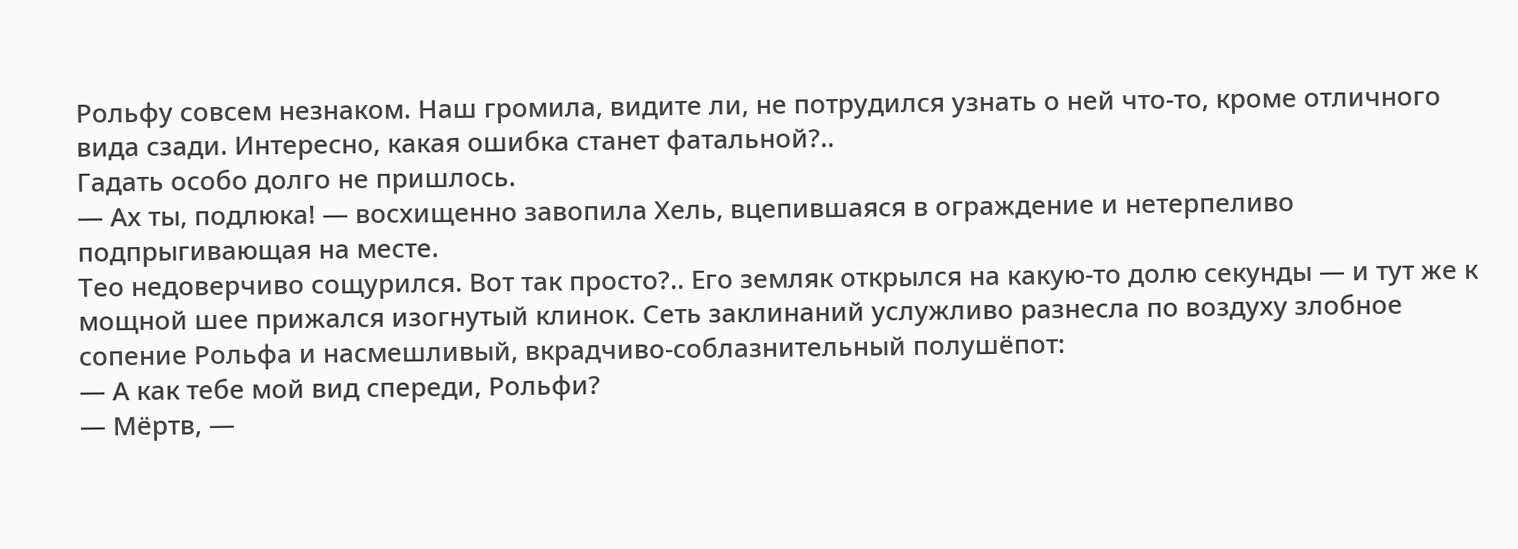Рольфу совсем незнаком. Наш громила, видите ли, не потрудился узнать о ней что-то, кроме отличного вида сзади. Интересно, какая ошибка станет фатальной?..
Гадать особо долго не пришлось.
— Ах ты, подлюка! — восхищенно завопила Хель, вцепившаяся в ограждение и нетерпеливо подпрыгивающая на месте.
Тео недоверчиво сощурился. Вот так просто?.. Его земляк открылся на какую-то долю секунды — и тут же к мощной шее прижался изогнутый клинок. Сеть заклинаний услужливо разнесла по воздуху злобное сопение Рольфа и насмешливый, вкрадчиво-соблазнительный полушёпот:
— А как тебе мой вид спереди, Рольфи?
— Мёртв, —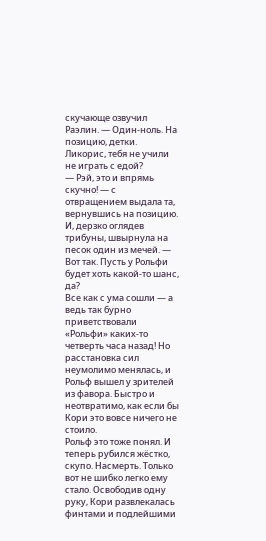скучающе озвучил Раэлин. — Один-ноль. На позицию, детки. Ликорис, тебя не учили не играть с едой?
— Рэй, это и впрямь скучно! — с отвращением выдала та, вернувшись на позицию. И, дерзко оглядев трибуны, швырнула на песок один из мечей. — Вот так. Пусть у Рольфи будет хоть какой-то шанс, да?
Все как с ума сошли — а ведь так бурно приветствовали «Рольфи» каких-то четверть часа назад! Но расстановка сил неумолимо менялась, и Рольф вышел у зрителей из фавора. Быстро и неотвратимо, как если бы Кори это вовсе ничего не стоило.
Рольф это тоже понял. И теперь рубился жёстко, скупо. Насмерть. Только вот не шибко легко ему стало. Освободив одну руку, Кори развлекалась финтами и подлейшими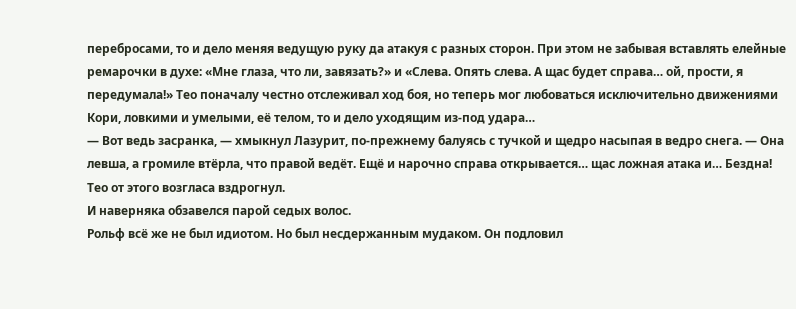перебросами, то и дело меняя ведущую руку да атакуя с разных сторон. При этом не забывая вставлять елейные ремарочки в духе: «Мне глаза, что ли, завязать?» и «Слева. Опять слева. А щас будет справа… ой, прости, я передумала!» Тео поначалу честно отслеживал ход боя, но теперь мог любоваться исключительно движениями Кори, ловкими и умелыми, её телом, то и дело уходящим из-под удара…
— Вот ведь засранка, — хмыкнул Лазурит, по-прежнему балуясь с тучкой и щедро насыпая в ведро снега. — Она левша, а громиле втёрла, что правой ведёт. Ещё и нарочно справа открывается… щас ложная атака и… Бездна!
Тео от этого возгласа вздрогнул.
И наверняка обзавелся парой седых волос.
Рольф всё же не был идиотом. Но был несдержанным мудаком. Он подловил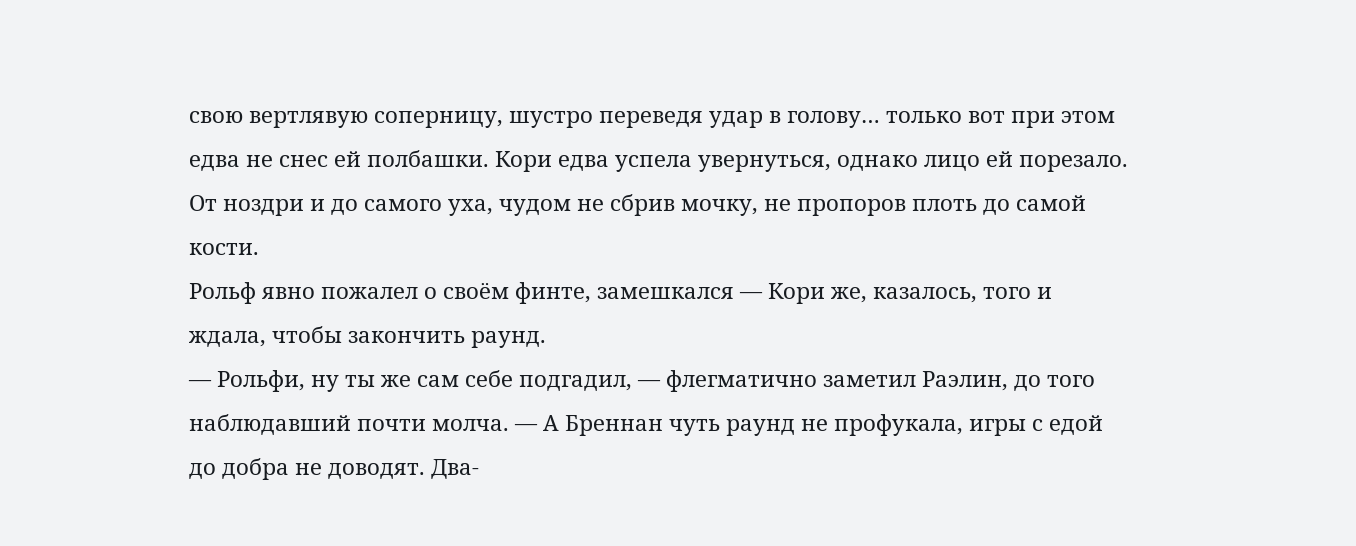свою вертлявую соперницу, шустро переведя удар в голову… только вот при этом едва не снес ей полбашки. Кори едва успела увернуться, однако лицо ей порезало. От ноздри и до самого уха, чудом не сбрив мочку, не пропоров плоть до самой кости.
Рольф явно пожалел о своём финте, замешкался — Кори же, казалось, того и ждала, чтобы закончить раунд.
— Рольфи, ну ты же сам себе подгадил, — флегматично заметил Раэлин, до того наблюдавший почти молча. — А Бреннан чуть раунд не профукала, игры с едой до добра не доводят. Два-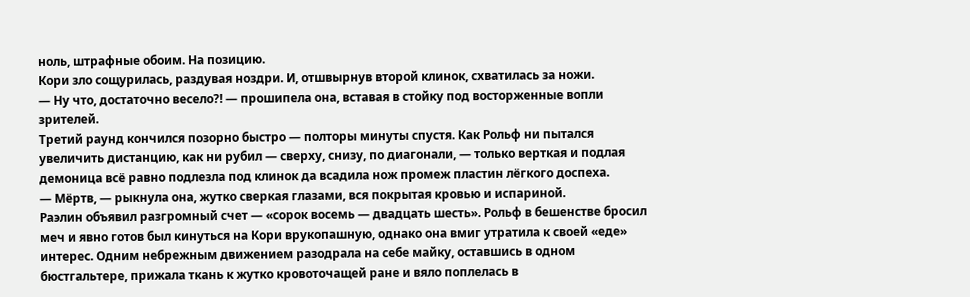ноль, штрафные обоим. На позицию.
Кори зло сощурилась, раздувая ноздри. И, отшвырнув второй клинок, схватилась за ножи.
— Ну что, достаточно весело?! — прошипела она, вставая в стойку под восторженные вопли зрителей.
Третий раунд кончился позорно быстро — полторы минуты спустя. Как Рольф ни пытался увеличить дистанцию, как ни рубил — сверху, снизу, по диагонали, — только верткая и подлая демоница всё равно подлезла под клинок да всадила нож промеж пластин лёгкого доспеха.
— Мёртв, — рыкнула она, жутко сверкая глазами, вся покрытая кровью и испариной.
Раэлин объявил разгромный счет — «сорок восемь — двадцать шесть». Рольф в бешенстве бросил меч и явно готов был кинуться на Кори врукопашную, однако она вмиг утратила к своей «еде» интерес. Одним небрежным движением разодрала на себе майку, оставшись в одном бюстгальтере, прижала ткань к жутко кровоточащей ране и вяло поплелась в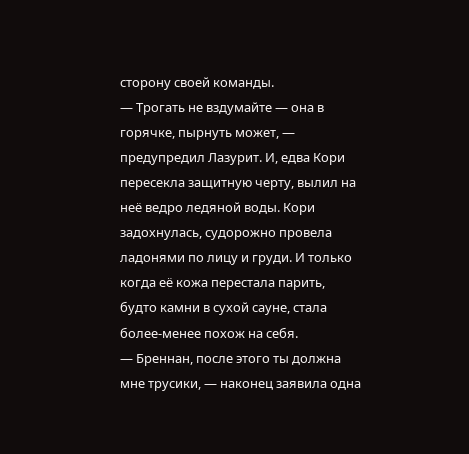сторону своей команды.
— Трогать не вздумайте — она в горячке, пырнуть может, — предупредил Лазурит. И, едва Кори пересекла защитную черту, вылил на неё ведро ледяной воды. Кори задохнулась, судорожно провела ладонями по лицу и груди. И только когда её кожа перестала парить, будто камни в сухой сауне, стала более-менее похож на себя.
— Бреннан, после этого ты должна мне трусики, — наконец заявила одна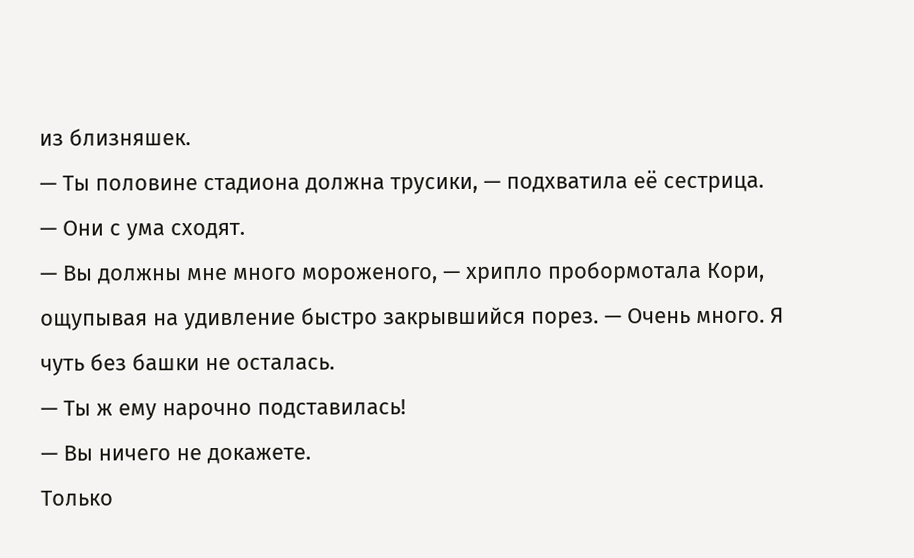из близняшек.
— Ты половине стадиона должна трусики, — подхватила её сестрица. — Они с ума сходят.
— Вы должны мне много мороженого, — хрипло пробормотала Кори, ощупывая на удивление быстро закрывшийся порез. — Очень много. Я чуть без башки не осталась.
— Ты ж ему нарочно подставилась!
— Вы ничего не докажете.
Только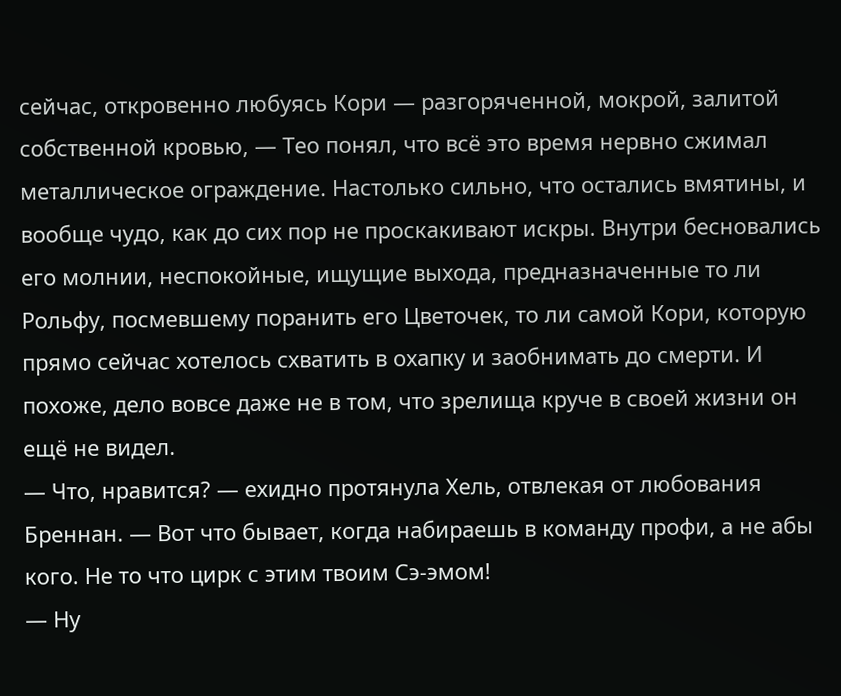сейчас, откровенно любуясь Кори — разгоряченной, мокрой, залитой собственной кровью, — Тео понял, что всё это время нервно сжимал металлическое ограждение. Настолько сильно, что остались вмятины, и вообще чудо, как до сих пор не проскакивают искры. Внутри бесновались его молнии, неспокойные, ищущие выхода, предназначенные то ли Рольфу, посмевшему поранить его Цветочек, то ли самой Кори, которую прямо сейчас хотелось схватить в охапку и заобнимать до смерти. И похоже, дело вовсе даже не в том, что зрелища круче в своей жизни он ещё не видел.
— Что, нравится? — ехидно протянула Хель, отвлекая от любования Бреннан. — Вот что бывает, когда набираешь в команду профи, а не абы кого. Не то что цирк с этим твоим Сэ-эмом!
— Ну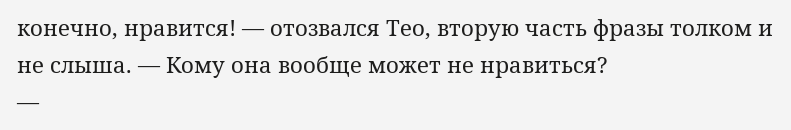конечно, нравится! — отозвался Тео, вторую часть фразы толком и не слыша. — Кому она вообще может не нравиться?
—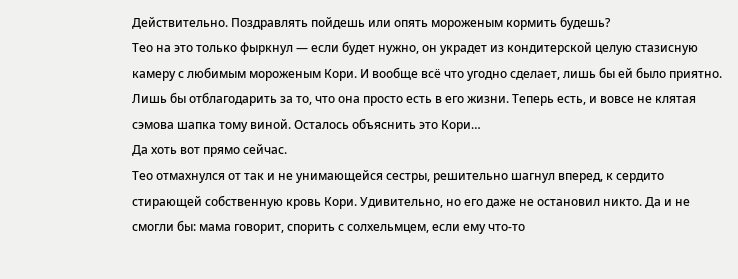Действительно. Поздравлять пойдешь или опять мороженым кормить будешь?
Тео на это только фыркнул — если будет нужно, он украдет из кондитерской целую стазисную камеру с любимым мороженым Кори. И вообще всё что угодно сделает, лишь бы ей было приятно. Лишь бы отблагодарить за то, что она просто есть в его жизни. Теперь есть, и вовсе не клятая сэмова шапка тому виной. Осталось объяснить это Кори…
Да хоть вот прямо сейчас.
Тео отмахнулся от так и не унимающейся сестры, решительно шагнул вперед, к сердито стирающей собственную кровь Кори. Удивительно, но его даже не остановил никто. Да и не смогли бы: мама говорит, спорить с солхельмцем, если ему что-то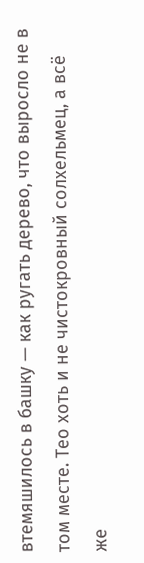втемяшилось в башку — как ругать дерево, что выросло не в том месте. Тео хоть и не чистокровный солхельмец, а всё же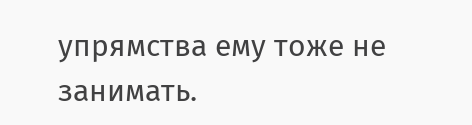упрямства ему тоже не занимать.